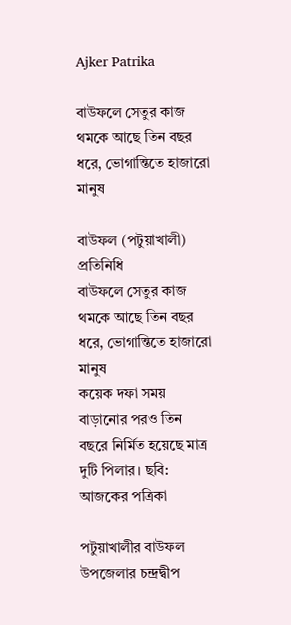Ajker Patrika

বাউফলে সেতুর কাজ থমকে আছে তিন বছর ধরে, ভোগান্তিতে হাজারো মানুষ

বাউফল (পটুয়াখালী) প্রতিনিধি
বাউফলে সেতুর কাজ থমকে আছে তিন বছর ধরে, ভোগান্তিতে হাজারো মানুষ
কয়েক দফা সময় বাড়ানোর পরও তিন বছরে নির্মিত হয়েছে মাত্র দুটি পিলার। ছবি: আজকের পত্রিকা

পটুয়াখালীর বাউফল উপজেলার চন্দ্রদ্বীপ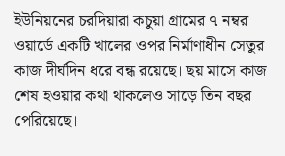ইউনিয়নের চরদিয়ারা কচুয়া গ্রামের ৭ নম্বর ওয়ার্ডে একটি খালের ওপর নির্মাণাধীন সেতুর কাজ দীর্ঘদিন ধরে বন্ধ রয়েছে। ছয় মাসে কাজ শেষ হওয়ার কথা থাকলেও সাড়ে তিন বছর পেরিয়েছে।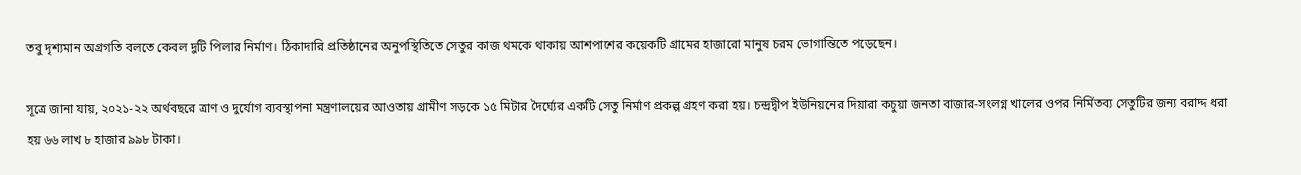তবু দৃশ্যমান অগ্রগতি বলতে কেবল দুটি পিলার নির্মাণ। ঠিকাদারি প্রতিষ্ঠানের অনুপস্থিতিতে সেতুর কাজ থমকে থাকায় আশপাশের কয়েকটি গ্রামের হাজারো মানুষ চরম ভোগান্তিতে পড়েছেন।

সূত্রে জানা যায়, ২০২১-২২ অর্থবছরে ত্রাণ ও দুর্যোগ ব্যবস্থাপনা মন্ত্রণালয়ের আওতায় গ্রামীণ সড়কে ১৫ মিটার দৈর্ঘ্যের একটি সেতু নির্মাণ প্রকল্প গ্রহণ করা হয়। চন্দ্রদ্বীপ ইউনিয়নের দিয়ারা কচুয়া জনতা বাজার-সংলগ্ন খালের ওপর নির্মিতব্য সেতুটির জন্য বরাদ্দ ধরা হয় ৬৬ লাখ ৮ হাজার ৯৯৮ টাকা।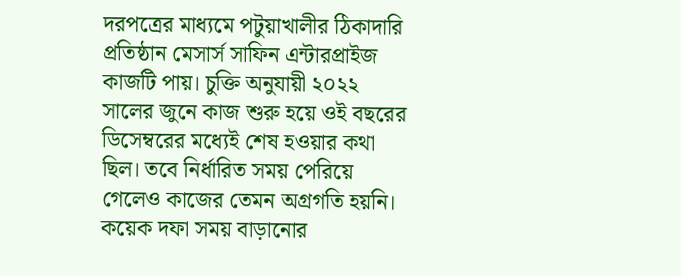দরপত্রের মাধ্যমে পটুয়াখালীর ঠিকাদারি প্রতিষ্ঠান মেসার্স সাফিন এন্টারপ্রাইজ কাজটি পায়। চুক্তি অনুযায়ী ২০২২ সালের জুনে কাজ শুরু হয়ে ওই বছরের ডিসেম্বরের মধ্যেই শেষ হওয়ার কথা ছিল। তবে নির্ধারিত সময় পেরিয়ে গেলেও কাজের তেমন অগ্রগতি হয়নি। কয়েক দফা সময় বাড়ানোর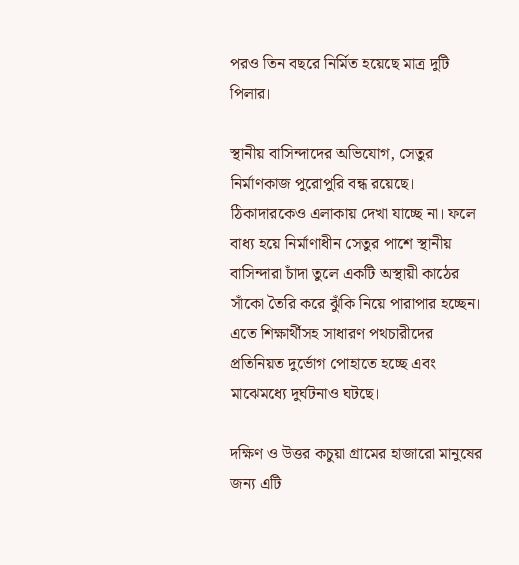পরও তিন বছরে নির্মিত হয়েছে মাত্র দুটি পিলার।

স্থানীয় বাসিন্দাদের অভিযোগ, সেতুর নির্মাণকাজ পুরোপুরি বন্ধ রয়েছে। ঠিকাদারকেও এলাকায় দেখা যাচ্ছে না। ফলে বাধ্য হয়ে নির্মাণাধীন সেতুর পাশে স্থানীয় বাসিন্দারা চাঁদা তুলে একটি অস্থায়ী কাঠের সাঁকো তৈরি করে ঝুঁকি নিয়ে পারাপার হচ্ছেন। এতে শিক্ষার্থীসহ সাধারণ পথচারীদের প্রতিনিয়ত দুর্ভোগ পোহাতে হচ্ছে এবং মাঝেমধ্যে দুর্ঘটনাও ঘটছে।

দক্ষিণ ও উত্তর কচুয়া গ্রামের হাজারো মানুষের জন্য এটি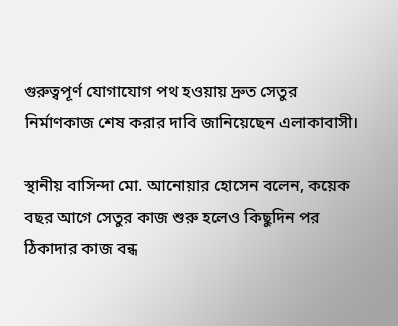গুরুত্বপূর্ণ যোগাযোগ পথ হওয়ায় দ্রুত সেতুর নির্মাণকাজ শেষ করার দাবি জানিয়েছেন এলাকাবাসী।

স্থানীয় বাসিন্দা মো. আনোয়ার হোসেন বলেন, কয়েক বছর আগে সেতুর কাজ শুরু হলেও কিছুদিন পর ঠিকাদার কাজ বন্ধ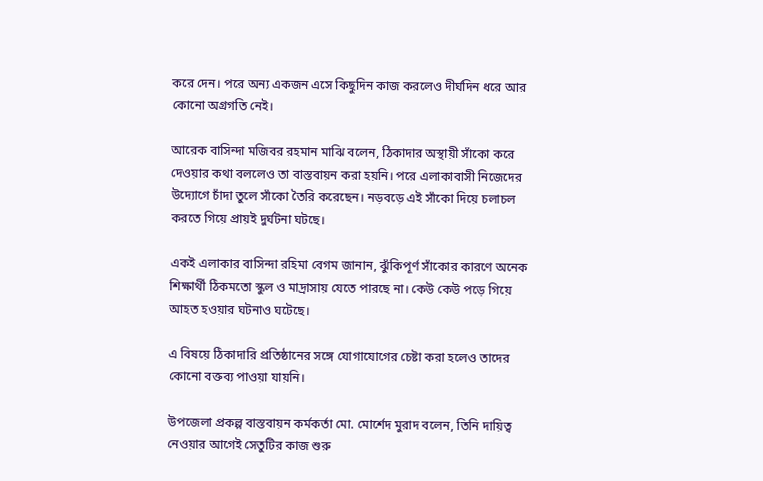করে দেন। পরে অন্য একজন এসে কিছুদিন কাজ করলেও দীর্ঘদিন ধরে আর কোনো অগ্রগতি নেই।

আরেক বাসিন্দা মজিবর রহমান মাঝি বলেন, ঠিকাদার অস্থায়ী সাঁকো করে দেওয়ার কথা বললেও তা বাস্তবায়ন করা হয়নি। পরে এলাকাবাসী নিজেদের উদ্যোগে চাঁদা তুলে সাঁকো তৈরি করেছেন। নড়বড়ে এই সাঁকো দিয়ে চলাচল করতে গিয়ে প্রায়ই দুর্ঘটনা ঘটছে।

একই এলাকার বাসিন্দা রহিমা বেগম জানান, ঝুঁকিপূর্ণ সাঁকোর কারণে অনেক শিক্ষার্থী ঠিকমতো স্কুল ও মাদ্রাসায় যেতে পারছে না। কেউ কেউ পড়ে গিয়ে আহত হওয়ার ঘটনাও ঘটেছে।

এ বিষয়ে ঠিকাদারি প্রতিষ্ঠানের সঙ্গে যোগাযোগের চেষ্টা করা হলেও তাদের কোনো বক্তব্য পাওয়া যায়নি।

উপজেলা প্রকল্প বাস্তবায়ন কর্মকর্তা মো. মোর্শেদ মুরাদ বলেন, তিনি দায়িত্ব নেওয়ার আগেই সেতুটির কাজ শুরু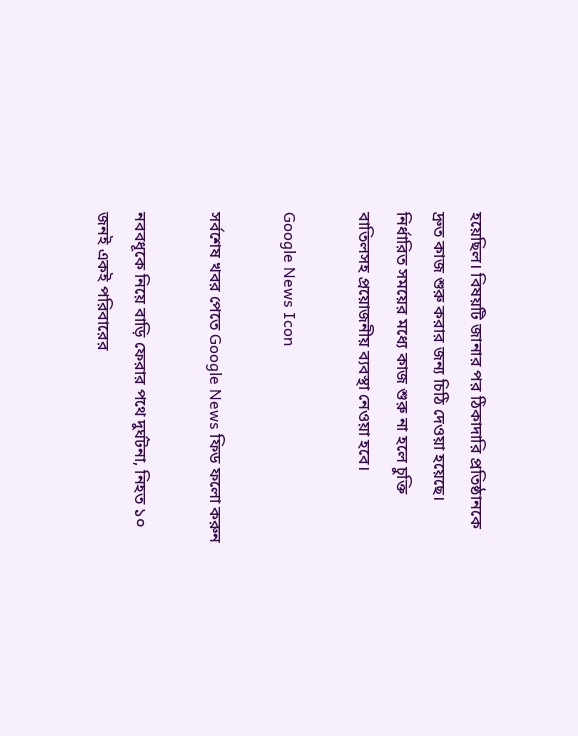হয়েছিল। বিষয়টি জানার পর ঠিকাদারি প্রতিষ্ঠানকে দ্রুত কাজ শুরু করার জন্য চিঠি দেওয়া হয়েছে। নির্ধারিত সময়ের মধ্যে কাজ শুরু না হলে চুক্তি বাতিলসহ প্রয়োজনীয় ব্যবস্থা নেওয়া হবে।

Google News Icon

সর্বশেষ খবর পেতে Google News ফিড ফলো করুন

নববধূকে নিয়ে বাড়ি ফেরার পথে দুর্ঘটনা, নিহত ১০ জনই একই পরিবারের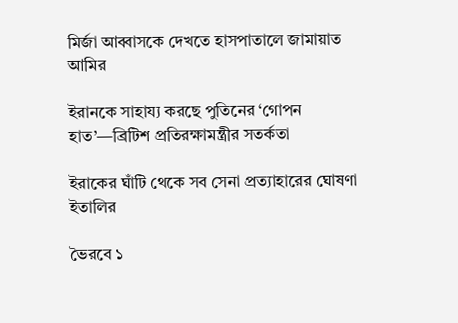মির্জা আব্বাসকে দেখতে হাসপাতালে জামায়াত আমির

ইরানকে সাহায্য করছে পুতিনের ‘গোপন হাত’—ব্রিটিশ প্রতিরক্ষামন্ত্রীর সতর্কতা

ইরাকের ঘাঁটি থেকে সব সেনা প্রত্যাহারের ঘোষণা ইতালির

ভৈরবে ১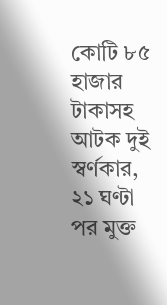কোটি ৮৫ হাজার টাকাসহ আটক দুই স্বর্ণকার, ২১ ঘণ্টা পর মুক্ত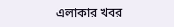এলাকার খবর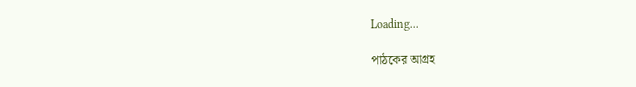Loading...

পাঠকের আগ্রহ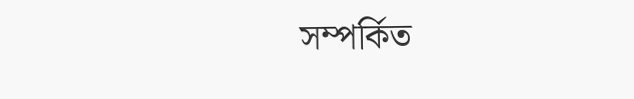সম্পর্কিত